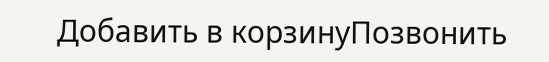Добавить в корзинуПозвонить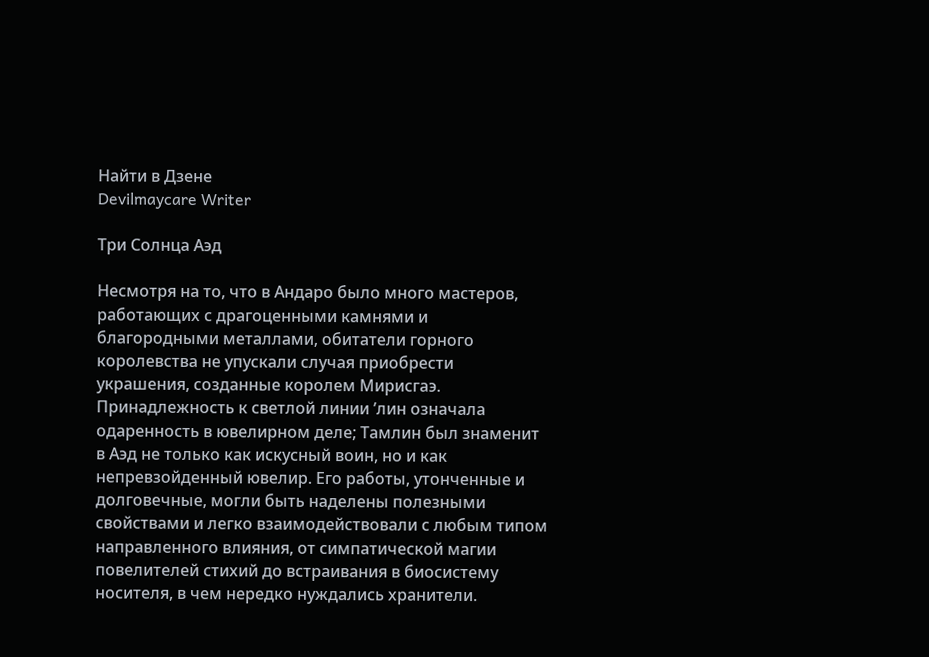Найти в Дзене
Devilmaycare Writer

Три Солнца Аэд

Несмотря на то, что в Андаро было много мастеров, работающих с драгоценными камнями и благородными металлами, обитатели горного королевства не упускали случая приобрести украшения, созданные королем Мирисгаэ.
Принадлежность к светлой линии ’лин означала одаренность в ювелирном деле; Тамлин был знаменит в Аэд не только как искусный воин, но и как непревзойденный ювелир. Его работы, утонченные и долговечные, могли быть наделены полезными свойствами и легко взаимодействовали с любым типом направленного влияния, от симпатической магии повелителей стихий до встраивания в биосистему носителя, в чем нередко нуждались хранители.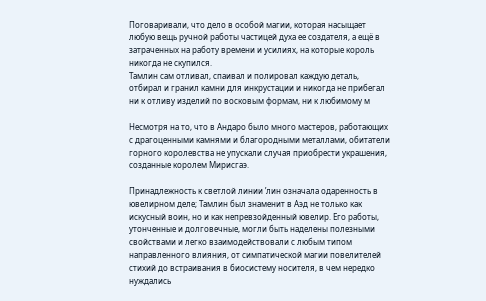Поговаривали, что дело в особой магии, которая насыщает любую вещь ручной работы частицей духа ее создателя, а ещё в затраченных на работу времени и усилиях, на которые король никогда не скупился.
Тамлин сам отливал, спаивал и полировал каждую деталь, отбирал и гранил камни для инкрустации и никогда не прибегал ни к отливу изделий по восковым формам, ни к любимому м

Несмотря на то, что в Андаро было много мастеров, работающих с драгоценными камнями и благородными металлами, обитатели горного королевства не упускали случая приобрести украшения, созданные королем Мирисгаэ.

Принадлежность к светлой линии ’лин означала одаренность в ювелирном деле; Тамлин был знаменит в Аэд не только как искусный воин, но и как непревзойденный ювелир. Его работы, утонченные и долговечные, могли быть наделены полезными свойствами и легко взаимодействовали с любым типом направленного влияния, от симпатической магии повелителей стихий до встраивания в биосистему носителя, в чем нередко нуждались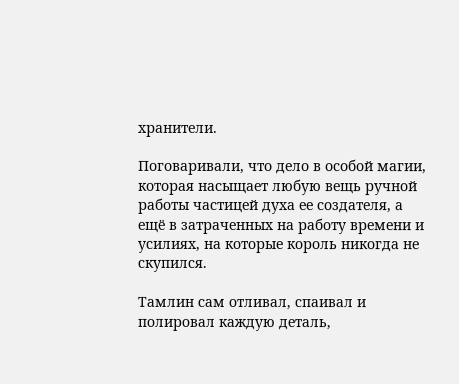хранители.

Поговаривали, что дело в особой магии, которая насыщает любую вещь ручной работы частицей духа ее создателя, а ещё в затраченных на работу времени и усилиях, на которые король никогда не скупился.

Тамлин сам отливал, спаивал и полировал каждую деталь,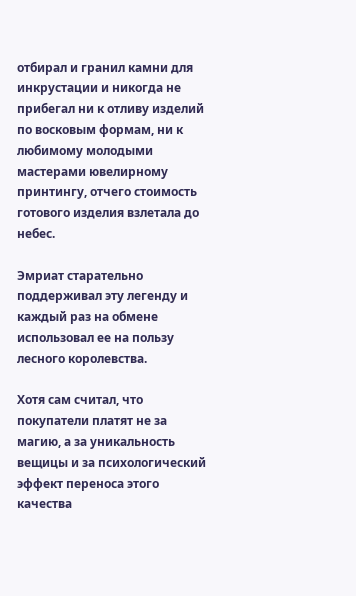отбирал и гранил камни для инкрустации и никогда не прибегал ни к отливу изделий по восковым формам, ни к любимому молодыми мастерами ювелирному принтингу, отчего стоимость готового изделия взлетала до небес.

Эмриат старательно поддерживал эту легенду и каждый раз на обмене использовал ее на пользу лесного королевства.

Хотя сам считал, что покупатели платят не за магию, а за уникальность вещицы и за психологический эффект переноса этого качества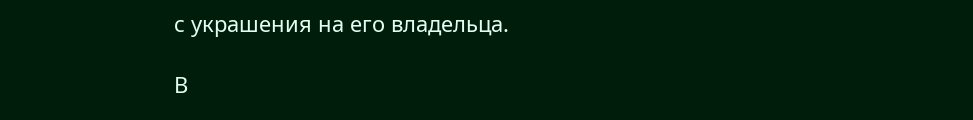с украшения на его владельца.

В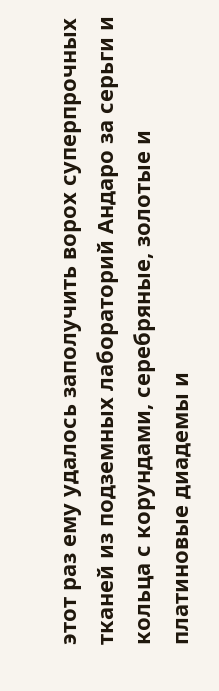этот раз ему удалось заполучить ворох суперпрочных тканей из подземных лабораторий Андаро за серьги и кольца с корундами, серебряные, золотые и платиновые диадемы и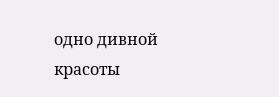одно дивной красоты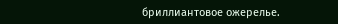бриллиантовое ожерелье.